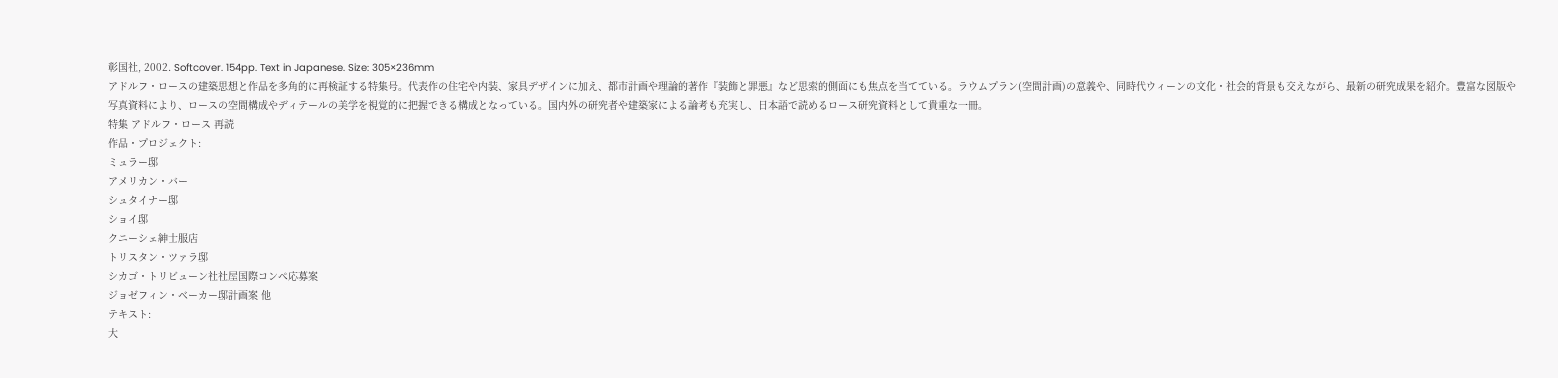彰国社, 2002. Softcover. 154pp. Text in Japanese. Size: 305×236mm
アドルフ・ロースの建築思想と作品を多角的に再検証する特集号。代表作の住宅や内装、家具デザインに加え、都市計画や理論的著作『装飾と罪悪』など思索的側面にも焦点を当てている。ラウムプラン(空間計画)の意義や、同時代ウィーンの文化・社会的背景も交えながら、最新の研究成果を紹介。豊富な図版や写真資料により、ロースの空間構成やディテールの美学を視覚的に把握できる構成となっている。国内外の研究者や建築家による論考も充実し、日本語で読めるロース研究資料として貴重な一冊。
特集 アドルフ・ロース 再読
作品・プロジェクト:
ミュラー邸
アメリカン・バー
シュタイナー邸
ショイ邸
クニーシェ紳士服店
トリスタン・ツァラ邸
シカゴ・トリビューン社社屋国際コンペ応募案
ジョゼフィン・ベーカー邸計画案 他
テキスト:
大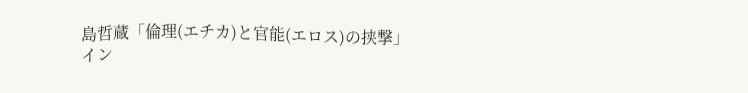島哲蔵「倫理(エチカ)と官能(エロス)の挟撃」
イン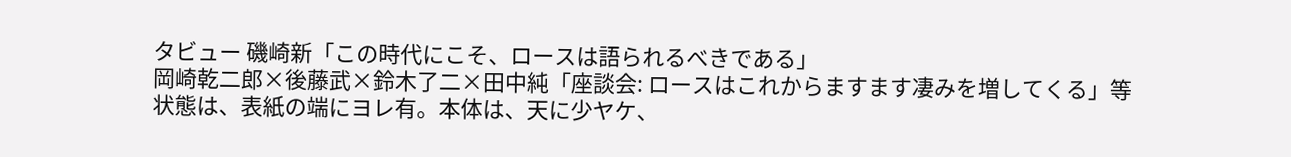タビュー 磯崎新「この時代にこそ、ロースは語られるべきである」
岡崎乾二郎×後藤武×鈴木了二×田中純「座談会: ロースはこれからますます凄みを増してくる」等
状態は、表紙の端にヨレ有。本体は、天に少ヤケ、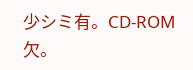少シミ有。CD-ROM欠。